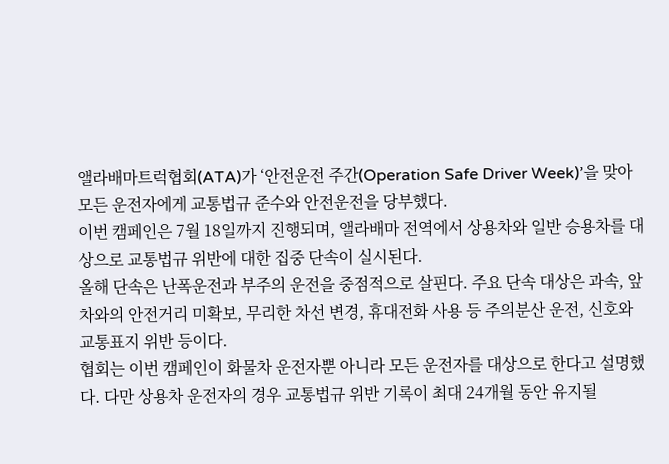앨라배마트럭협회(ATA)가 ‘안전운전 주간(Operation Safe Driver Week)’을 맞아 모든 운전자에게 교통법규 준수와 안전운전을 당부했다.
이번 캠페인은 7월 18일까지 진행되며, 앨라배마 전역에서 상용차와 일반 승용차를 대상으로 교통법규 위반에 대한 집중 단속이 실시된다.
올해 단속은 난폭운전과 부주의 운전을 중점적으로 살핀다. 주요 단속 대상은 과속, 앞차와의 안전거리 미확보, 무리한 차선 변경, 휴대전화 사용 등 주의분산 운전, 신호와 교통표지 위반 등이다.
협회는 이번 캠페인이 화물차 운전자뿐 아니라 모든 운전자를 대상으로 한다고 설명했다. 다만 상용차 운전자의 경우 교통법규 위반 기록이 최대 24개월 동안 유지될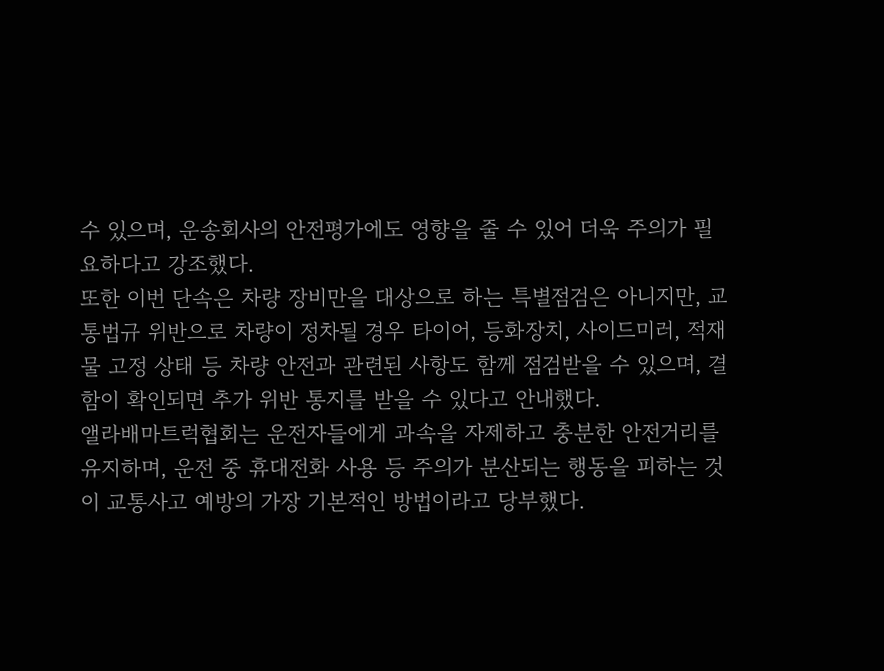수 있으며, 운송회사의 안전평가에도 영향을 줄 수 있어 더욱 주의가 필요하다고 강조했다.
또한 이번 단속은 차량 장비만을 대상으로 하는 특별점검은 아니지만, 교통법규 위반으로 차량이 정차될 경우 타이어, 등화장치, 사이드미러, 적재물 고정 상태 등 차량 안전과 관련된 사항도 함께 점검받을 수 있으며, 결함이 확인되면 추가 위반 통지를 받을 수 있다고 안내했다.
앨라배마트럭협회는 운전자들에게 과속을 자제하고 충분한 안전거리를 유지하며, 운전 중 휴대전화 사용 등 주의가 분산되는 행동을 피하는 것이 교통사고 예방의 가장 기본적인 방법이라고 당부했다.